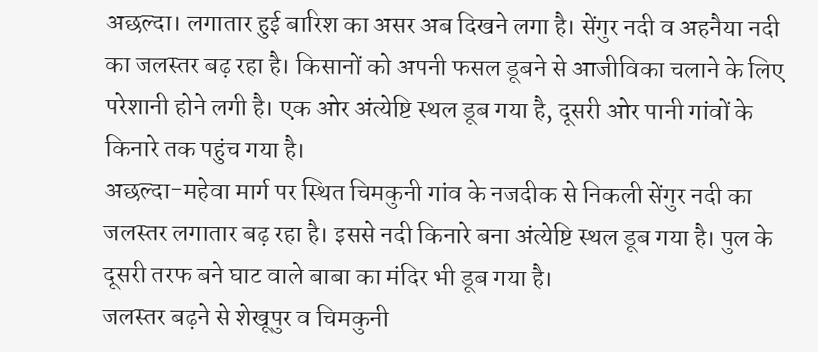अछल्दा। लगातार हुई बारिश का असर अब दिखने लगा है। सेंगुर नदी व अहनैया नदी का जलस्तर बढ़ रहा है। किसानों को अपनी फसल डूबने से आजीविका चलाने के लिए परेशानी होने लगी है। एक ओर अंत्येष्टि स्थल डूब गया है, दूसरी ओर पानी गांवों के किनारे तक पहुंच गया है।
अछल्दा-महेवा मार्ग पर स्थित चिमकुनी गांव के नजदीक से निकली सेंगुर नदी का जलस्तर लगातार बढ़ रहा है। इससे नदी किनारे बना अंत्येष्टि स्थल डूब गया है। पुल के दूसरी तरफ बने घाट वाले बाबा का मंदिर भी डूब गया है।
जलस्तर बढ़ने से शेखूपुर व चिमकुनी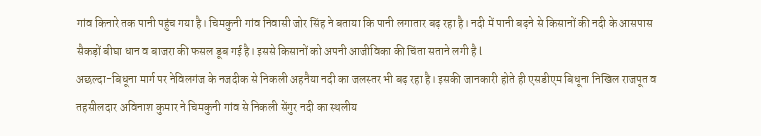गांव किनारे तक पानी पहुंच गया है। चिमकुनी गांव निवासी जोर सिंह ने बताया कि पानी लगातार बढ़ रहा है। नदी में पानी बढ़ने से किसानों की नदी के आसपास सैकड़ों बीघा धान व बाजरा की फसल डूब गई है। इससे किसानों को अपनी आजीविका की चिंता सताने लगी है l
अछल्दा-बिधूना मार्ग पर नेविलगंज के नजदीक से निकली अहनैया नदी का जलस्तर भी बढ़ रहा है। इसकी जानकारी होते ही एसडीएम बिधूना निखिल राजपूत व तहसीलदार अविनाश कुमार ने चिमकुनी गांव से निकली सेंगुर नदी का स्थलीय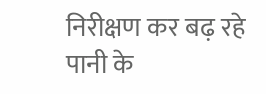निरीक्षण कर बढ़ रहे पानी के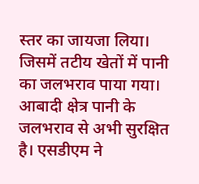स्तर का जायजा लिया। जिसमें तटीय खेतों में पानी का जलभराव पाया गया। आबादी क्षेत्र पानी के जलभराव से अभी सुरक्षित है। एसडीएम ने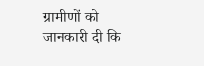ग्रामीणों को जानकारी दी कि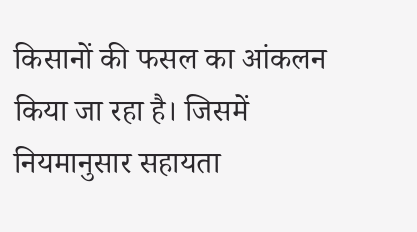किसानों की फसल का आंकलन किया जा रहा है। जिसमें नियमानुसार सहायता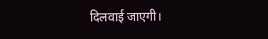दिलवाई जाएगी।